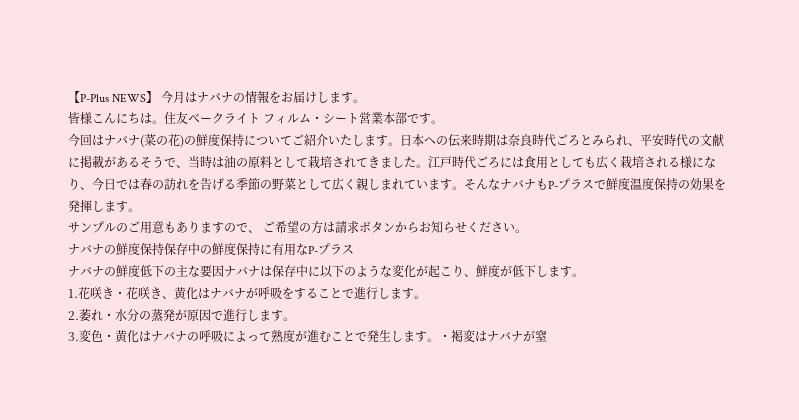【P-Plus NEWS】 今月はナバナの情報をお届けします。
皆様こんにちは。住友ベークライト フィルム・シート営業本部です。
今回はナバナ(菜の花)の鮮度保持についてご紹介いたします。日本への伝来時期は奈良時代ごろとみられ、平安時代の文献に掲載があるそうで、当時は油の原料として栽培されてきました。江戸時代ごろには食用としても広く栽培される様になり、今日では春の訪れを告げる季節の野菜として広く親しまれています。そんなナバナもP-プラスで鮮度温度保持の効果を発揮します。
サンプルのご用意もありますので、 ご希望の方は請求ボタンからお知らせください。
ナバナの鮮度保持保存中の鮮度保持に有用なP-プラス
ナバナの鮮度低下の主な要因ナバナは保存中に以下のような変化が起こり、鮮度が低下します。
1.花咲き・花咲き、黄化はナバナが呼吸をすることで進行します。
2.萎れ・水分の蒸発が原因で進行します。
3.変色・黄化はナバナの呼吸によって熟度が進むことで発生します。・褐変はナバナが窒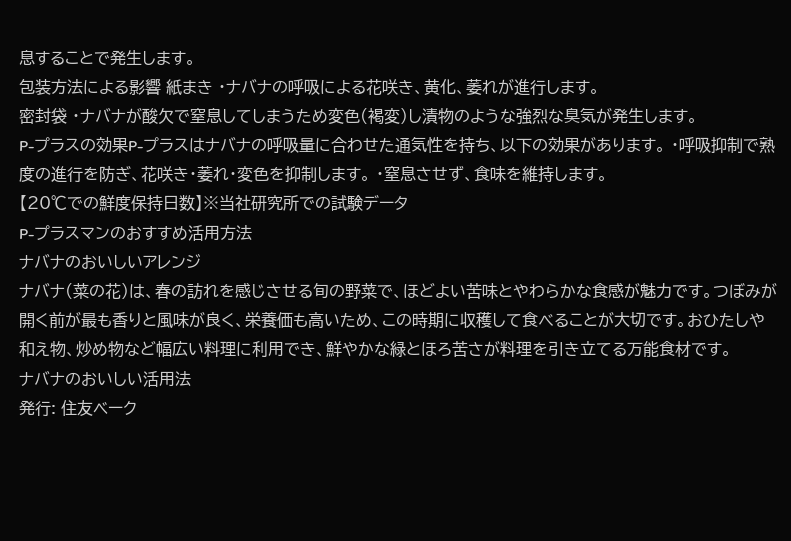息することで発生します。
包装方法による影響 紙まき ・ナバナの呼吸による花咲き、黄化、萎れが進行します。
密封袋 ・ナバナが酸欠で窒息してしまうため変色(褐変)し漬物のような強烈な臭気が発生します。
P-プラスの効果P-プラスはナバナの呼吸量に合わせた通気性を持ち、以下の効果があります。 ・呼吸抑制で熟度の進行を防ぎ、花咲き・萎れ・変色を抑制します。 ・窒息させず、食味を維持します。
【20℃での鮮度保持日数】※当社研究所での試験データ
P-プラスマンのおすすめ活用方法
ナバナのおいしいアレンジ
ナバナ(菜の花)は、春の訪れを感じさせる旬の野菜で、ほどよい苦味とやわらかな食感が魅力です。つぼみが開く前が最も香りと風味が良く、栄養価も高いため、この時期に収穫して食べることが大切です。おひたしや和え物、炒め物など幅広い料理に利用でき、鮮やかな緑とほろ苦さが料理を引き立てる万能食材です。
ナバナのおいしい活用法
発行: 住友ベーク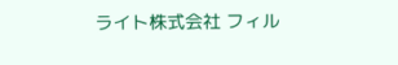ライト株式会社 フィル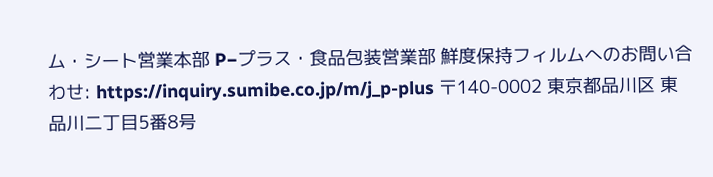ム・シート営業本部 P−プラス・食品包装営業部 鮮度保持フィルムへのお問い合わせ: https://inquiry.sumibe.co.jp/m/j_p-plus 〒140-0002 東京都品川区 東品川二丁目5番8号